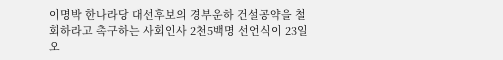이명박 한나라당 대선후보의 경부운하 건설공약을 철회하라고 촉구하는 사회인사 2천5백명 선언식이 23일 오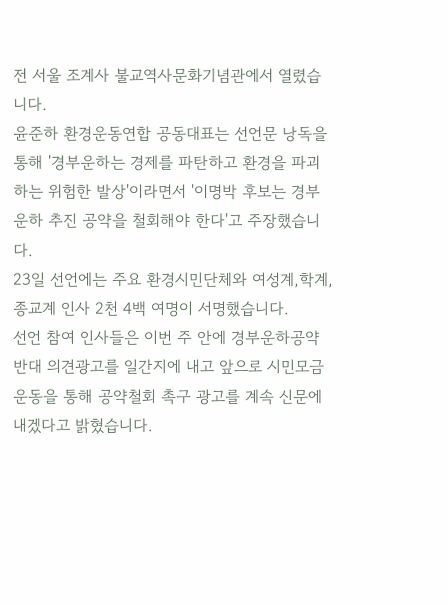전 서울 조계사 불교역사문화기념관에서 열렸습니다.
윤준하 환경운동연합 공동대표는 선언문 낭독을 통해 '경부운하는 경제를 파탄하고 환경을 파괴하는 위험한 발상'이라면서 '이명박 후보는 경부운하 추진 공약을 철회해야 한다'고 주장했습니다.
23일 선언에는 주요 환경시민단체와 여성계,학계,종교계 인사 2천 4백 여명이 서명했습니다.
선언 참여 인사들은 이번 주 안에 경부운하공약 반대 의견광고를 일간지에 내고 앞으로 시민모금운동을 통해 공약철회 촉구 광고를 계속 신문에 내겠다고 밝혔습니다.